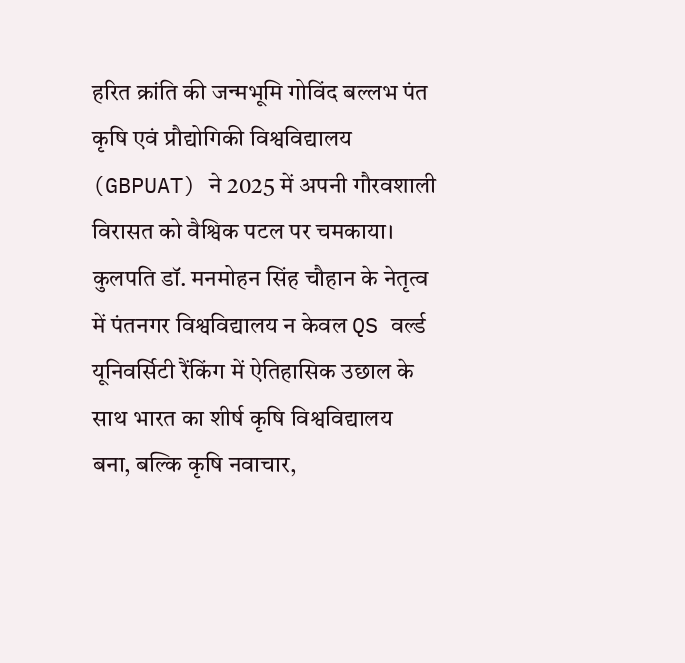हरित क्रांति की जन्मभूमि गोविंद बल्लभ पंत कृषि एवं प्रौद्योगिकी विश्वविद्यालय (GBPUAT) ने 2025 में अपनी गौरवशाली विरासत को वैश्विक पटल पर चमकाया। कुलपति डॉ. मनमोहन सिंह चौहान के नेतृत्व में पंतनगर विश्वविद्यालय न केवल QS वर्ल्ड यूनिवर्सिटी रैंकिंग में ऐतिहासिक उछाल के साथ भारत का शीर्ष कृषि विश्वविद्यालय बना, बल्कि कृषि नवाचार,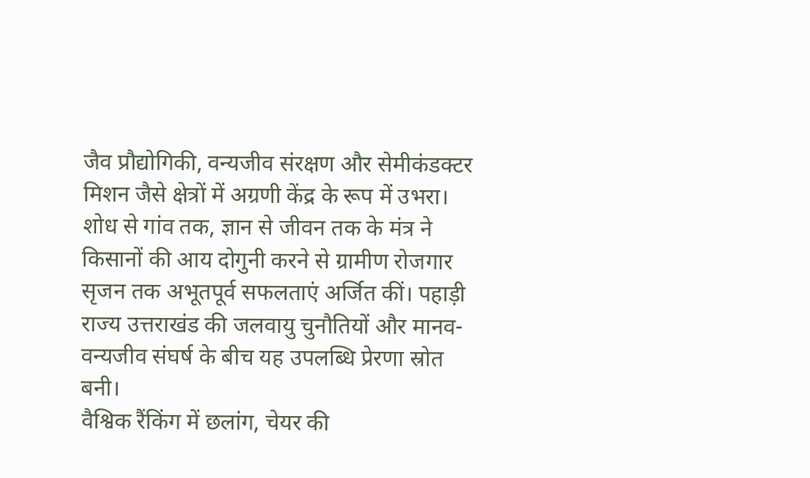जैव प्रौद्योगिकी, वन्यजीव संरक्षण और सेमीकंडक्टर मिशन जैसे क्षेत्रों में अग्रणी केंद्र के रूप में उभरा। शोध से गांव तक, ज्ञान से जीवन तक के मंत्र ने किसानों की आय दोगुनी करने से ग्रामीण रोजगार सृजन तक अभूतपूर्व सफलताएं अर्जित कीं। पहाड़ी राज्य उत्तराखंड की जलवायु चुनौतियों और मानव-वन्यजीव संघर्ष के बीच यह उपलब्धि प्रेरणा स्रोत बनी।
वैश्विक रैंकिंग में छलांग, चेयर की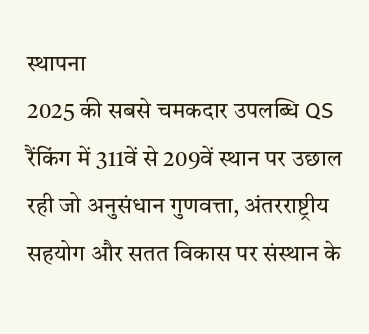स्थापना
2025 की सबसे चमकदार उपलब्धि QS रैंकिंग में 311वें से 209वें स्थान पर उछाल रही जो अनुसंधान गुणवत्ता, अंतरराष्ट्रीय सहयोग और सतत विकास पर संस्थान के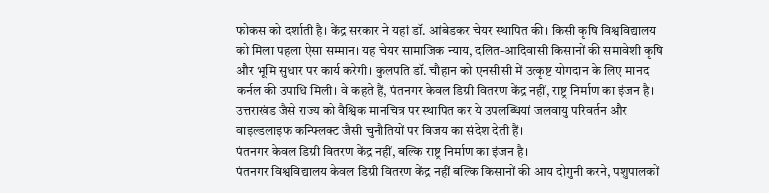फोकस को दर्शाती है। केंद्र सरकार ने यहां डॉ. आंबेडकर चेयर स्थापित की। किसी कृषि विश्वविद्यालय को मिला पहला ऐसा सम्मान। यह चेयर सामाजिक न्याय, दलित-आदिवासी किसानों की समावेशी कृषि और भूमि सुधार पर कार्य करेगी। कुलपति डॉ. चौहान को एनसीसी में उत्कृष्ट योगदान के लिए मानद कर्नल की उपाधि मिली। वे कहते हैं, पंतनगर केवल डिग्री वितरण केंद्र नहीं, राष्ट्र निर्माण का इंजन है। उत्तराखंड जैसे राज्य को वैश्विक मानचित्र पर स्थापित कर ये उपलब्धियां जलवायु परिवर्तन और वाइल्डलाइफ कन्फ्लिक्ट जैसी चुनौतियों पर विजय का संदेश देती हैं।
पंतनगर केवल डिग्री वितरण केंद्र नहीं, बल्कि राष्ट्र निर्माण का इंजन है।
पंतनगर विश्वविद्यालय केवल डिग्री वितरण केंद्र नहीं बल्कि किसानों की आय दोगुनी करने, पशुपालकों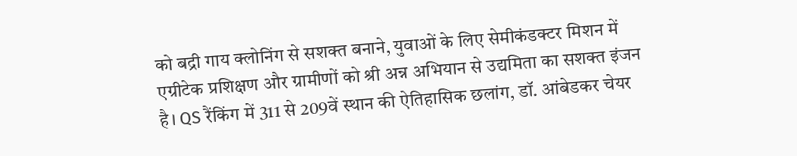को बद्री गाय क्लोनिंग से सशक्त बनाने, युवाओं के लिए सेमीकंडक्टर मिशन में एग्रीटेक प्रशिक्षण और ग्रामीणों को श्री अन्न अभियान से उद्यमिता का सशक्त इंजन है। QS रैंकिंग में 311 से 209वें स्थान की ऐतिहासिक छलांग, डॉ. आंबेडकर चेयर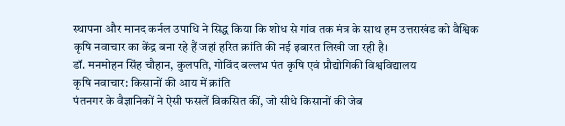स्थापना और मानद कर्नल उपाधि ने सिद्ध किया कि शोध से गांव तक मंत्र के साथ हम उत्तराखंड को वैश्विक कृषि नवाचार का केंद्र बना रहे हैं जहां हरित क्रांति की नई इबारत लिखी जा रही है।
डॉ. मनमोहन सिंह चौहान, कुलपति, गोविंद बल्लभ पंत कृषि एवं प्रौद्योगिकी विश्वविद्यालय
कृषि नवाचार: किसानों की आय में क्रांति
पंतनगर के वैज्ञानिकों ने ऐसी फसलें विकसित कीं, जो सीधे किसानों की जेब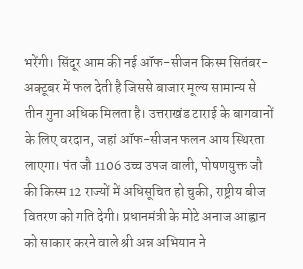भरेंगी। सिंदूर आम की नई ऑफ-सीजन किस्म सितंबर-अक्टूबर में फल देती है जिससे बाजार मूल्य सामान्य से तीन गुना अधिक मिलता है। उत्तराखंड टाराई के बागवानों के लिए वरदान, जहां ऑफ-सीजन फलन आय स्थिरता लाएगा। पंत जौ 1106 उच्च उपज वाली, पोषणयुक्त जौ की किस्म 12 राज्यों में अधिसूचित हो चुकी, राष्ट्रीय बीज वितरण को गति देगी। प्रधानमंत्री के मोटे अनाज आह्वान को साकार करने वाले श्री अन्न अभियान ने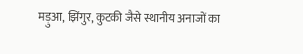मड़ुआ, झिंगुर, कुटकी जैसे स्थानीय अनाजों का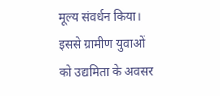मूल्य संवर्धन किया। इससे ग्रामीण युवाओं को उद्यमिता के अवसर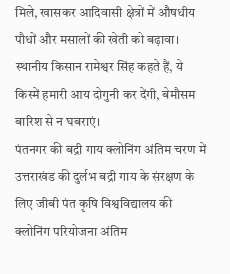मिले, खासकर आदिवासी क्षेत्रों में औषधीय पौधों और मसालों की खेती को बढ़ावा। स्थानीय किसान रामेश्वर सिंह कहते हैं, ये किस्में हमारी आय दोगुनी कर देंगी, बेमौसम बारिश से न घबराएं।
पंतनगर की बद्री गाय क्लोनिंग अंतिम चरण में
उत्तराखंड की दुर्लभ बद्री गाय के संरक्षण के लिए जीबी पंत कृषि विश्वविद्यालय की क्लोनिंग परियोजना अंतिम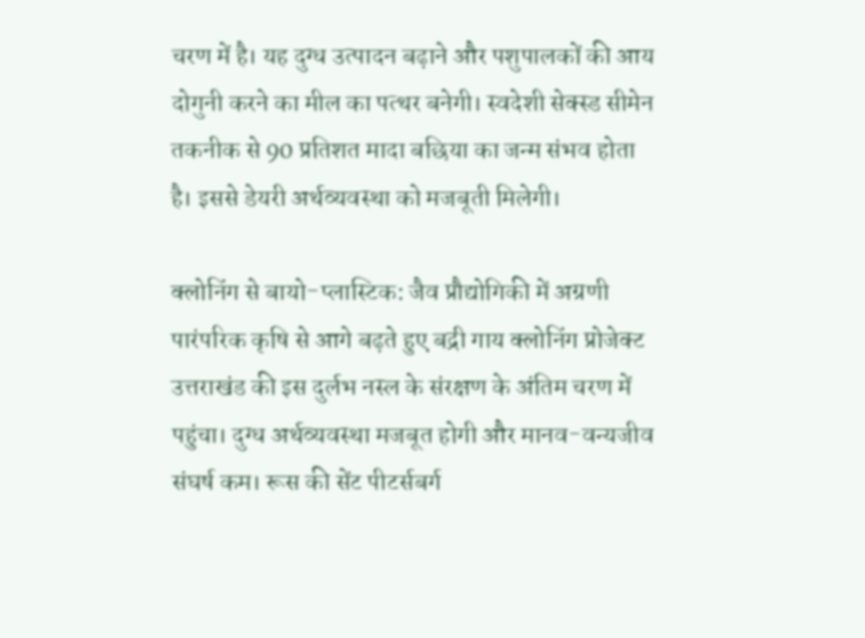चरण में है। यह दुग्ध उत्पादन बढ़ाने और पशुपालकों की आय दोगुनी करने का मील का पत्थर बनेगी। स्वदेशी सेक्स्ड सीमेन तकनीक से 90 प्रतिशत मादा बछिया का जन्म संभव होता है। इससे डेयरी अर्थव्यवस्था को मजबूती मिलेगी।

क्लोनिंग से बायो-प्लास्टिक: जैव प्रौद्योगिकी में अग्रणी
पारंपरिक कृषि से आगे बढ़ते हुए बद्री गाय क्लोनिंग प्रोजेक्ट उत्तराखंड की इस दुर्लभ नस्ल के संरक्षण के अंतिम चरण में पहुंचा। दुग्ध अर्थव्यवस्था मजबूत होगी और मानव-वन्यजीव संघर्ष कम। रूस की सेंट पीटर्सबर्ग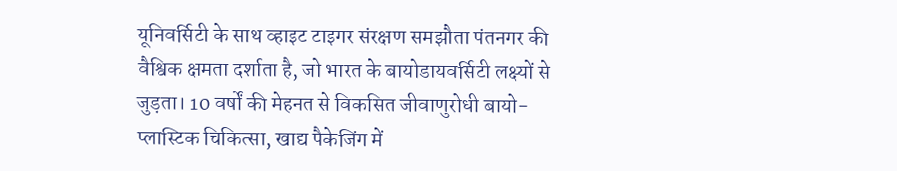यूनिवर्सिटी के साथ व्हाइट टाइगर संरक्षण समझौता पंतनगर की वैश्विक क्षमता दर्शाता है, जो भारत के बायोडायवर्सिटी लक्ष्यों से जुड़ता। 10 वर्षों की मेहनत से विकसित जीवाणुरोधी बायो-प्लास्टिक चिकित्सा, खाद्य पैकेजिंग में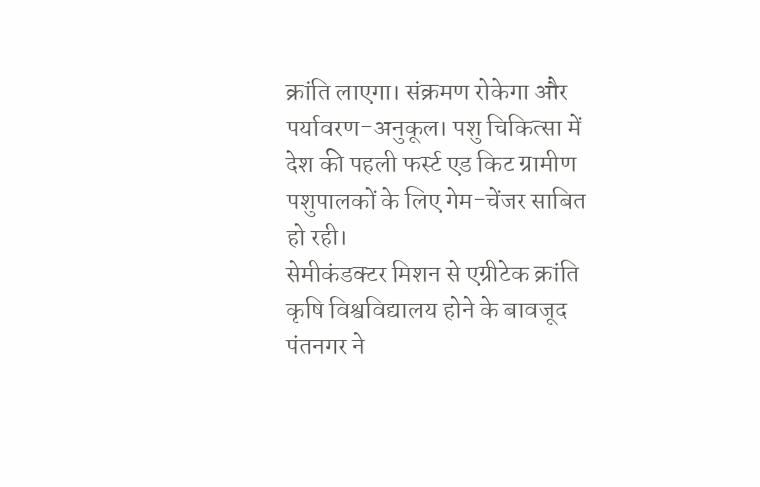क्रांति लाएगा। संक्रमण रोकेगा और पर्यावरण-अनुकूल। पशु चिकित्सा में देश की पहली फर्स्ट एड किट ग्रामीण पशुपालकों के लिए गेम-चेंजर साबित हो रही।
सेमीकंडक्टर मिशन से एग्रीटेक क्रांति
कृषि विश्वविद्यालय होने के बावजूद पंतनगर ने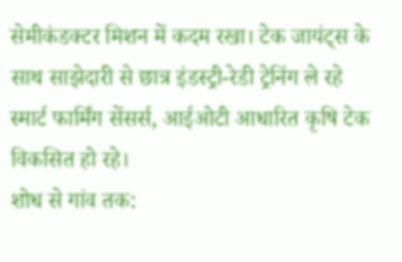सेमीकंडक्टर मिशन में कदम रखा। टेक जायंट्स के साथ साझेदारी से छात्र इंडस्ट्री-रेडी ट्रेनिंग ले रहे स्मार्ट फार्मिंग सेंसर्स, आईओटी आधारित कृषि टेक विकसित हो रहे।
शोध से गांव तक: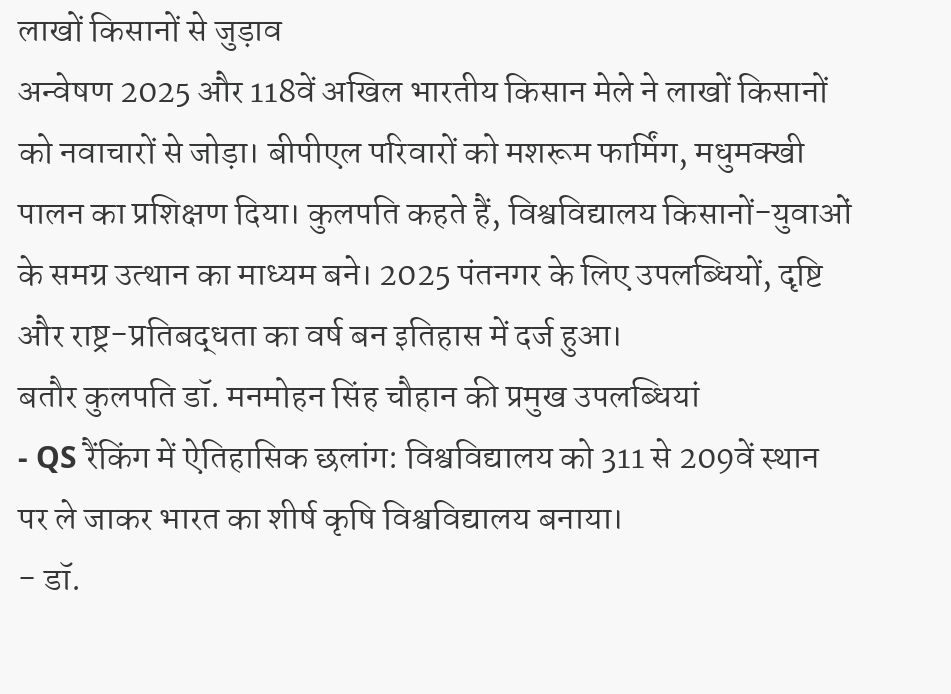लाखों किसानों से जुड़ाव
अन्वेषण 2025 और 118वें अखिल भारतीय किसान मेले ने लाखों किसानों को नवाचारों से जोड़ा। बीपीएल परिवारों को मशरूम फार्मिंग, मधुमक्खी पालन का प्रशिक्षण दिया। कुलपति कहते हैं, विश्वविद्यालय किसानों-युवाओं के समग्र उत्थान का माध्यम बने। 2025 पंतनगर के लिए उपलब्धियों, दृष्टि और राष्ट्र-प्रतिबद्धता का वर्ष बन इतिहास में दर्ज हुआ।
बतौर कुलपति डॉ. मनमोहन सिंह चौहान की प्रमुख उपलब्धियां
- QS रैंकिंग में ऐतिहासिक छलांग: विश्वविद्यालय को 311 से 209वें स्थान पर ले जाकर भारत का शीर्ष कृषि विश्वविद्यालय बनाया।
- डॉ.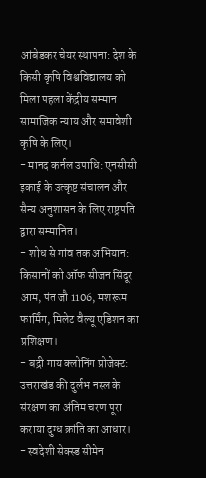आंबेडकर चेयर स्थापना: देश के किसी कृषि विश्वविद्यालय को मिला पहला केंद्रीय सम्मान सामाजिक न्याय और समावेशी कृषि के लिए।
- मानद कर्नल उपाधि: एनसीसी इकाई के उत्कृष्ट संचालन और सैन्य अनुशासन के लिए राष्ट्रपति द्वारा सम्मानित।
- शोध से गांव तक अभियान: किसानों को ऑफ सीजन सिंदूर आम, पंत जौ 1106, मशरूम फार्मिंग, मिलेट वैल्यू एडिशन का प्रशिक्षण।
- बद्री गाय क्लोनिंग प्रोजेक्ट: उत्तराखंड की दुर्लभ नस्ल के संरक्षण का अंतिम चरण पूरा कराया दुग्ध क्रांति का आधार।
- स्वदेशी सेक्स्ड सीमेन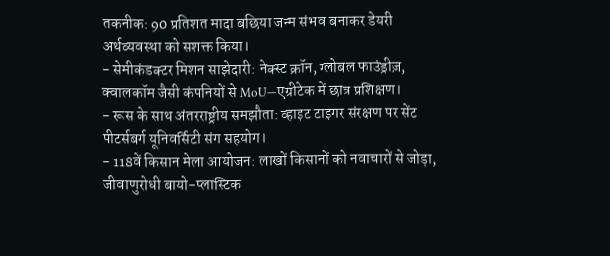तकनीक: 90 प्रतिशत मादा बछिया जन्म संभव बनाकर डेयरी अर्थव्यवस्था को सशक्त किया।
- सेमीकंडक्टर मिशन साझेदारी: नेक्स्ट क्रॉन, ग्लोबल फाउंड्रीज़, क्वालकॉम जैसी कंपनियों से MoU—एग्रीटेक में छात्र प्रशिक्षण।
- रूस के साथ अंतरराष्ट्रीय समझौता: व्हाइट टाइगर संरक्षण पर सेंट पीटर्सबर्ग यूनिवर्सिटी संग सहयोग।
- 118वें किसान मेला आयोजन: लाखों किसानों को नवाचारों से जोड़ा, जीवाणुरोधी बायो-प्लास्टिक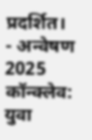प्रदर्शित।
- अन्वेषण 2025 कॉन्क्लेव: युवा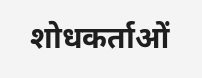शोधकर्ताओं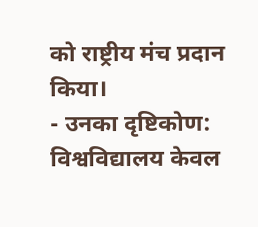को राष्ट्रीय मंच प्रदान किया।
- उनका दृष्टिकोण: विश्वविद्यालय केवल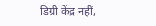डिग्री केंद्र नहीं,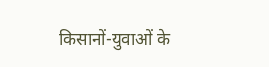किसानों-युवाओं के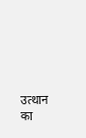उत्थान का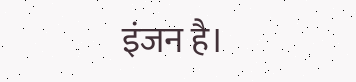इंजन है।